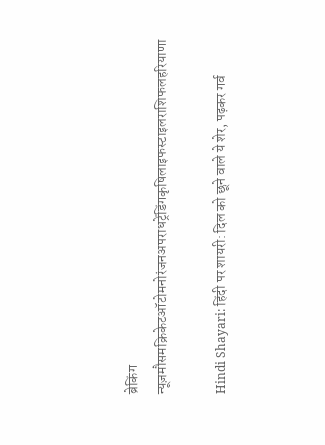ब्रेकिंग न्यूज़मौसमक्रिकेटऑटोमनोरंजनअपराधट्रेंडिंगकृषिलाइफस्टाइलराशिफलहरियाणा

Hindi Shayari: हिंदी पर शायरी: दिल को छूने वाले ये शेर, पढ़कर गर्व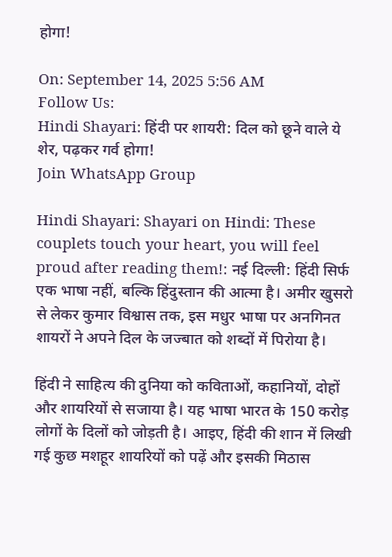होगा!

On: September 14, 2025 5:56 AM
Follow Us:
Hindi Shayari: हिंदी पर शायरी: दिल को छूने वाले ये शेर, पढ़कर गर्व होगा!
Join WhatsApp Group

Hindi Shayari: Shayari on Hindi: These couplets touch your heart, you will feel proud after reading them!: नई दिल्ली: हिंदी सिर्फ एक भाषा नहीं, बल्कि हिंदुस्तान की आत्मा है। अमीर खुसरो से लेकर कुमार विश्वास तक, इस मधुर भाषा पर अनगिनत शायरों ने अपने दिल के जज्बात को शब्दों में पिरोया है।

हिंदी ने साहित्य की दुनिया को कविताओं, कहानियों, दोहों और शायरियों से सजाया है। यह भाषा भारत के 150 करोड़ लोगों के दिलों को जोड़ती है। आइए, हिंदी की शान में लिखी गई कुछ मशहूर शायरियों को पढ़ें और इसकी मिठास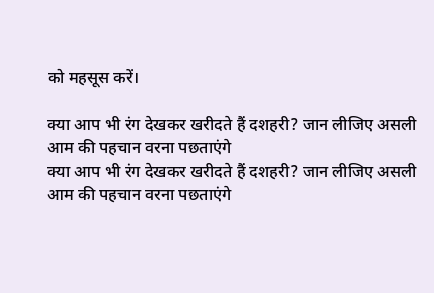को महसूस करें।

क्या आप भी रंग देखकर खरीदते हैं दशहरी? जान लीजिए असली आम की पहचान वरना पछताएंगे
क्या आप भी रंग देखकर खरीदते हैं दशहरी? जान लीजिए असली आम की पहचान वरना पछताएंगे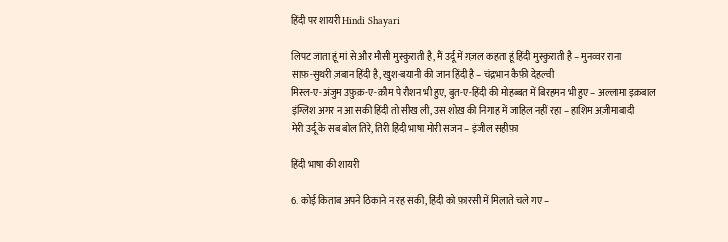हिंदी पर शायरी Hindi Shayari

लिपट जाता हूं मां से और मौसी मुस्कुराती है, मैं उर्दू में ग़ज़ल कहता हूं हिंदी मुस्कुराती है – मुनव्वर राना
साफ़-सुथरी ज़बान हिंदी है, खुश-बयानी की जान हिंदी है – चंद्रभान कैफ़ी देहल्वी
मिस्ल-ए-अंजुम उफ़ुक़-ए-क़ौम पे रौशन भी हुए, बुत-ए-हिंदी की मोहब्बत में बिरहमन भी हुए – अल्लामा इक़बाल
इंग्लिश अगर न आ सकी हिंदी तो सीख ली, उस शोख़ की निगाह में जाहिल नहीं रहा – हाशिम अज़ीमाबादी
मेरी उर्दू के सब बोल तिरे, तिरी हिंदी भाषा मोरी सजन – इंजील सहीफ़ा

हिंदी भाषा की शायरी

6. कोई किताब अपने ठिकाने न रह सकी, हिंदी को फ़ारसी में मिलाते चले गए –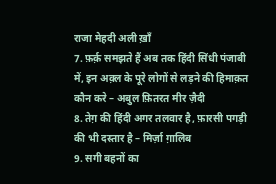राजा मेहदी अली ख़ाँ
7. फ़र्क़ समझते हैं अब तक हिंदी सिंधी पंजाबी में, इन अक़्ल के पूरे लोगों से लड़ने की हिमाक़त कौन करे – अबुल फ़ितरत मीर ज़ैदी
8. तेग़ की हिंदी अगर तलवार है, फ़ारसी पगड़ी की भी दस्तार है – मिर्ज़ा ग़ालिब
9. सगी बहनों का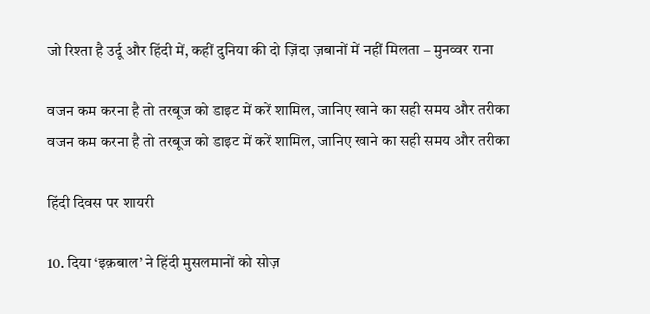जो रिश्ता है उर्दू और हिंदी में, कहीं दुनिया की दो ज़िंदा ज़बानों में नहीं मिलता – मुनव्वर राना

वजन कम करना है तो तरबूज को डाइट में करें शामिल, जानिए खाने का सही समय और तरीका
वजन कम करना है तो तरबूज को डाइट में करें शामिल, जानिए खाने का सही समय और तरीका

हिंदी दिवस पर शायरी

10. दिया ‘इक़बाल’ ने हिंदी मुसलमानों को सोज़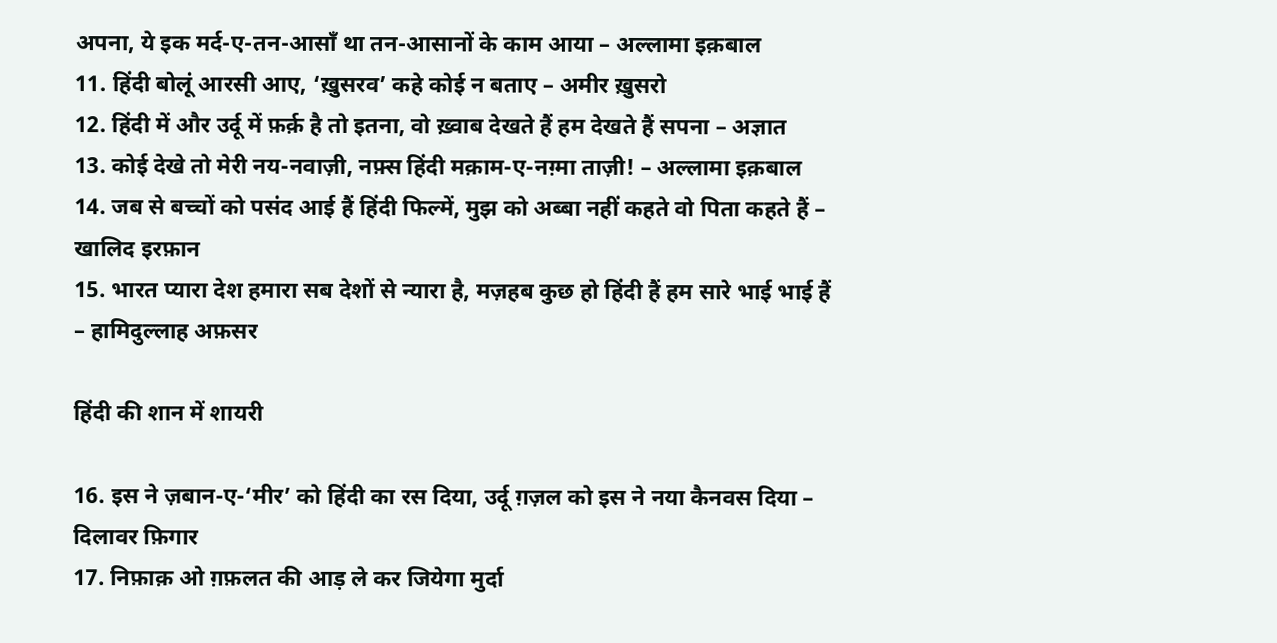अपना, ये इक मर्द-ए-तन-आसाँ था तन-आसानों के काम आया – अल्लामा इक़बाल
11. हिंदी बोलूं आरसी आए, ‘ख़ुसरव’ कहे कोई न बताए – अमीर ख़ुसरो
12. हिंदी में और उर्दू में फ़र्क़ है तो इतना, वो ख़्वाब देखते हैं हम देखते हैं सपना – अज्ञात
13. कोई देखे तो मेरी नय-नवाज़ी, नफ़्स हिंदी मक़ाम-ए-नग़्मा ताज़ी! – अल्लामा इक़बाल
14. जब से बच्चों को पसंद आई हैं हिंदी फिल्में, मुझ को अब्बा नहीं कहते वो पिता कहते हैं – खालिद इरफ़ान
15. भारत प्यारा देश हमारा सब देशों से न्यारा है, मज़हब कुछ हो हिंदी हैं हम सारे भाई भाई हैं – हामिदुल्लाह अफ़सर

हिंदी की शान में शायरी

16. इस ने ज़बान-ए-‘मीर’ को हिंदी का रस दिया, उर्दू ग़ज़ल को इस ने नया कैनवस दिया – दिलावर फ़िगार
17. निफ़ाक़ ओ ग़फ़लत की आड़ ले कर जियेगा मुर्दा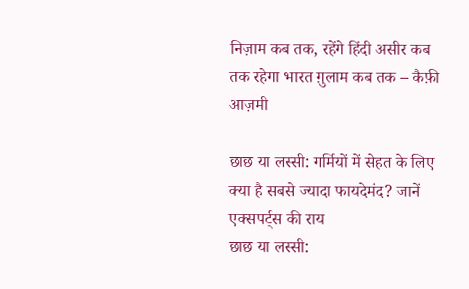निज़ाम कब तक, रहेंगे हिंदी असीर कब तक रहेगा भारत ग़ुलाम कब तक – कैफ़ी आज़मी

छाछ या लस्सी: गर्मियों में सेहत के लिए क्या है सबसे ज्यादा फायदेमंद? जानें एक्सपर्ट्स की राय
छाछ या लस्सी: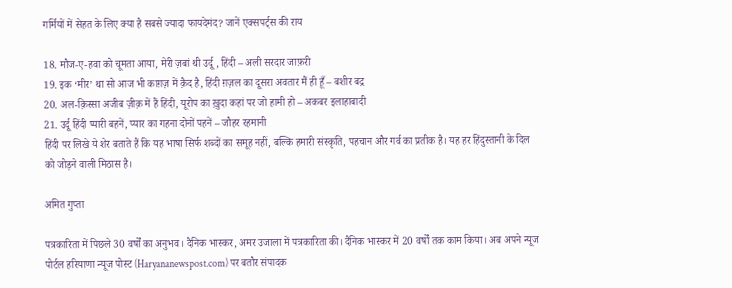गर्मियों में सेहत के लिए क्या है सबसे ज्यादा फायदेमंद? जानें एक्सपर्ट्स की राय

18. मौज-ए-हवा को चूमता आया, मेरी ज़बां थी उर्दू, हिंदी – अली सरदार जाफ़री
19. इक ‘मीर’ था सो आज भी काग़ज़ में क़ैद है, हिंदी ग़ज़ल का दूसरा अवतार मैं ही हूँ – बशीर बद्र
20. अल-क़िस्सा अजीब ज़ीक़ में हैं हिंदी, यूरोप का ख़ुदा कहां पर जो हामी हो – अकबर इलाहाबादी
21. उर्दू हिंदी प्यारी बहनें, प्यार का गहना दोनों पहनें – जौहर रहमानी
हिंदी पर लिखे ये शेर बताते हैं कि यह भाषा सिर्फ शब्दों का समूह नहीं, बल्कि हमारी संस्कृति, पहचान और गर्व का प्रतीक है। यह हर हिंदुस्तानी के दिल को जोड़ने वाली मिठास है।

अमित गुप्ता

पत्रकारिता में पिछले 30 वर्षों का अनुभव। दैनिक भास्कर, अमर उजाला में पत्रकारिता की। दैनिक भास्कर में 20 वर्षों तक काम किया। अब अपने न्यूज पोर्टल हरियाणा न्यूज पोस्ट (Haryananewspost.com) पर बतौर संपादक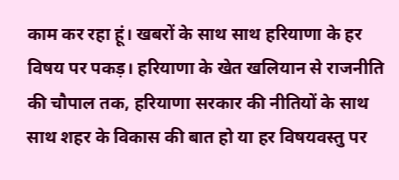काम कर रहा हूं। खबरों के साथ साथ हरियाणा के हर विषय पर पकड़। हरियाणा के खेत खलियान से राजनीति की चौपाल तक, हरियाणा सरकार की नीतियों के साथ साथ शहर के विकास की बात हो या हर विषयवस्तु पर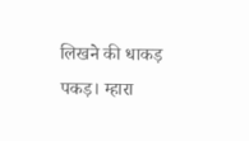लिखने की धाकड़ पकड़। म्हारा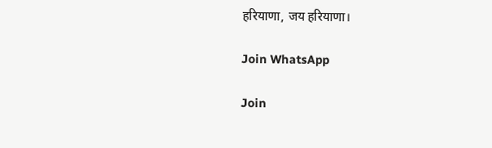हरियाणा, जय हरियाणा।

Join WhatsApp

Join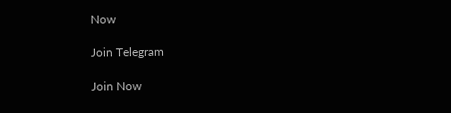Now

Join Telegram

Join Now